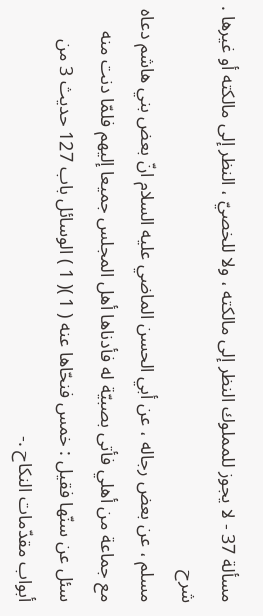مسألة 37 - لا يجوز للمملوك النظر إلى مالكته ، ولا للخصيّ ، النظر إلى مالكته أو غيرها .
شرح
مسلم ، عن بعض رجاله ، عن أبي الحسن الماضي عليه السلام انّ بعض بني هاشم دعاه مع جماعة من أهلي فأتى بصبيّة له فأدناها أهل المجلس جميعا إليهم فلمّا دنت منه سئل عن سنّها فقيل : خمس فنحّاها عنه ( 1 )( 1 ) الوسائل باب 127 حديث 3 من أبواب مقدّمات النكاح .-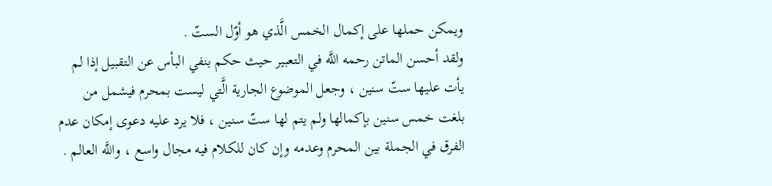ويمكن حملها على إكمال الخمس الَّذي هو أوّل الستّ .
ولقد أحسن الماتن رحمه اللَّه في التعبير حيث حكم بنفي البأس عن التقبيل إذا لم يأت عليها ستّ سنين ، وجعل الموضوع الجارية الَّتي ليست بمحرم فيشمل من بلغت خمس سنين بإكمالها ولم يتم لها ستّ سنين ، فلا يرد عليه دعوى إمكان عدم الفرق في الجملة بين المحرم وعدمه وإن كان للكلام فيه مجال واسع ، واللَّه العالم .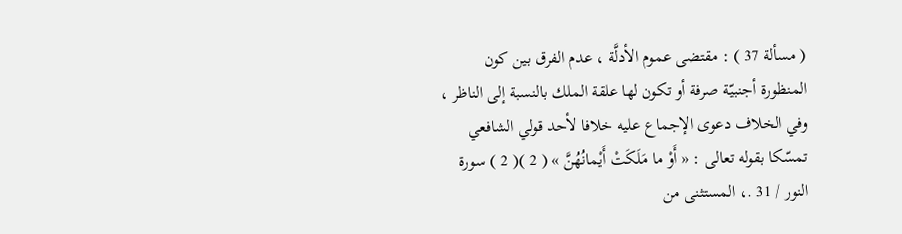( مسألة 37 ) : مقتضى عموم الأدلَّة ، عدم الفرق بين كون المنظورة أجنبيّة صرفة أو تكون لها علقة الملك بالنسبة إلى الناظر ، وفي الخلاف دعوى الإجماع عليه خلافا لأحد قولي الشافعي تمسّكا بقوله تعالى : « أَوْ ما مَلَكَتْ أَيْمانُهُنَّ » ( 2 )( 2 ) سورة النور / 31 .، المستثنى من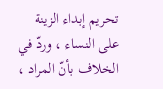تحريم إبداء الزينة على النساء ، وردّ في الخلاف بأنّ المراد ،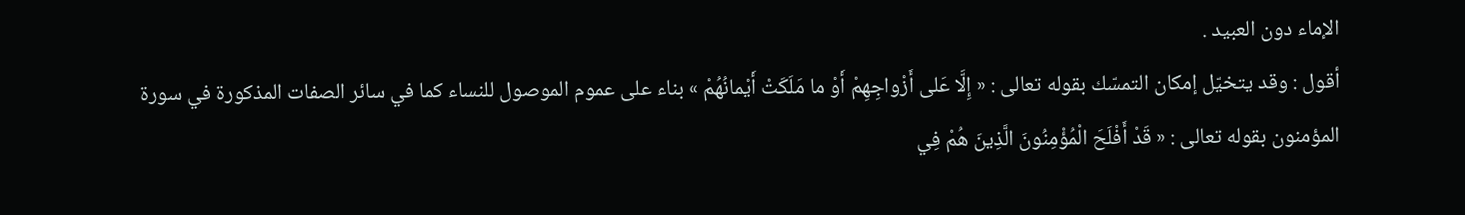الإماء دون العبيد .
أقول : وقد يتخيّل إمكان التمسّك بقوله تعالى : « إِلَّا عَلى أَزْواجِهِمْ أَوْ ما مَلَكَتْ أَيْمانُهُمْ » بناء على عموم الموصول للنساء كما في سائر الصفات المذكورة في سورة المؤمنون بقوله تعالى : « قَدْ أَفْلَحَ الْمُؤْمِنُونَ الَّذِينَ هُمْ فِي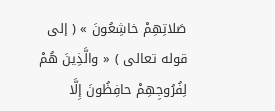صَلاتِهِمْ خاشِعُونَ » ( إلى قوله تعالى ) « والَّذِينَ هُمْ لِفُرُوجِهِمْ حافِظُونَ إِلَّا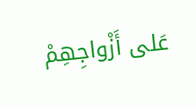عَلى أَزْواجِهِمْ